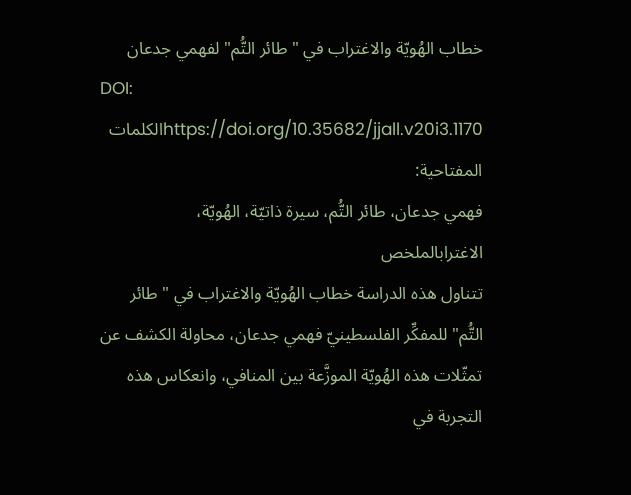خطاب الهُويّة والاغتراب في " طائر التُّم" لفهمي جدعان
DOI:
https://doi.org/10.35682/jjall.v20i3.1170الكلمات المفتاحية:
فهمي جدعان، طائر التُّم، سيرة ذاتيّة، الهُويّة، الاغترابالملخص
تتناول هذه الدراسة خطاب الهُويّة والاغتراب في " طائر التُّم" للمفكِّر الفلسطينيّ فهمي جدعان، محاولة الكشف عن تمثّلات هذه الهُويّة الموزَّعة بين المنافي، وانعكاس هذه التجربة في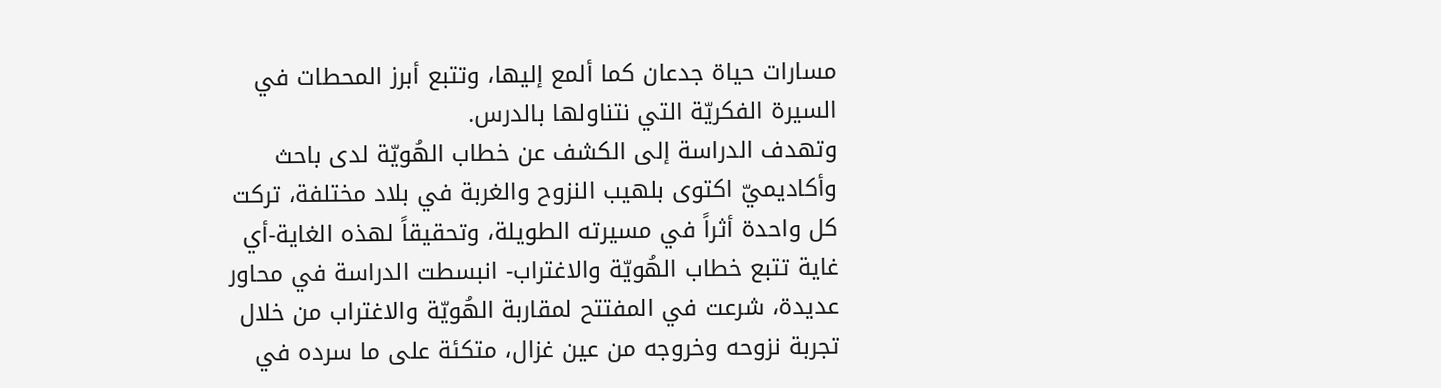مسارات حياة جدعان كما ألمع إليها، وتتبع أبرز المحطات في السيرة الفكريّة التي نتناولها بالدرس.
وتهدف الدراسة إلى الكشف عن خطاب الهُويّة لدى باحث وأكاديميّ اكتوى بلهيب النزوح والغربة في بلاد مختلفة، تركت كل واحدة أثراً في مسيرته الطويلة، وتحقيقاً لهذه الغاية-أي غاية تتبع خطاب الهُويّة والاغتراب- انبسطت الدراسة في محاور عديدة، شرعت في المفتتح لمقاربة الهُويّة والاغتراب من خلال تجربة نزوحه وخروجه من عين غزال، متكئة على ما سرده في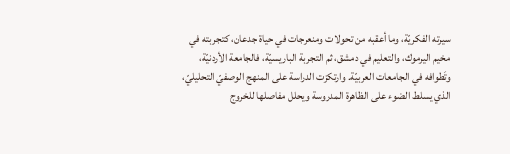سيرته الفكريّة، وما أعقبه من تحولات ومنعرجات في حياة جدعان، كتجربته في مخيم اليرموك، والتعليم في دمشق، ثم التجربة الباريسيّة، فالجامعة الأردنيّة، وتَطوافه في الجامعات العربيّة. وارتكزت الدراسة على المنهج الوصفيّ التحليليّ، الذي يسلط الضوء على الظاهرة المدروسة ويحلل مفاصلها للخروج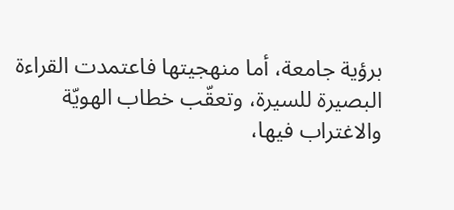برؤية جامعة، أما منهجيتها فاعتمدت القراءة البصيرة للسيرة، وتعقّب خطاب الهويّة والاغتراب فيها،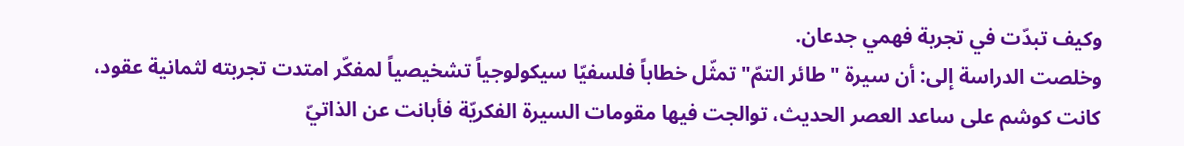وكيف تبدّت في تجربة فهمي جدعان.
وخلصت الدراسة إلى: أن سيرة "طائر التمّ" تمثّل خطاباً فلسفيّا سيكولوجياً تشخيصياً لمفكّر امتدت تجربته لثمانية عقود، كانت كوشم على ساعد العصر الحديث، توالجت فيها مقومات السيرة الفكريّة فأبانت عن الذاتيّ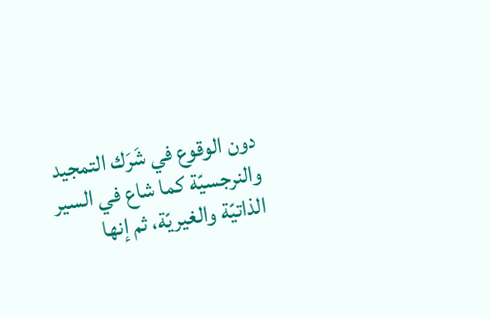دون الوقوع في شَرَك التمجيد والنرجسيّة كما شاع في السير الذاتيّة والغيريّة، ثم إنها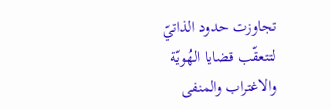تجاوزت حدود الذاتيّ لتتعقّب قضايا الهُويّة والاغتراب والمنفى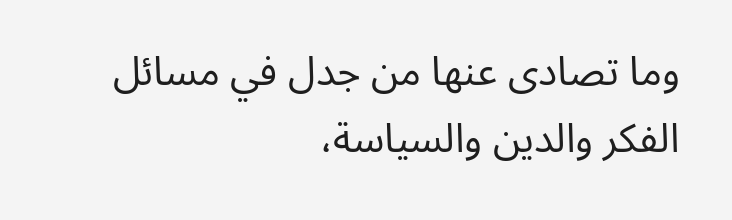وما تصادى عنها من جدل في مسائل الفكر والدين والسياسة،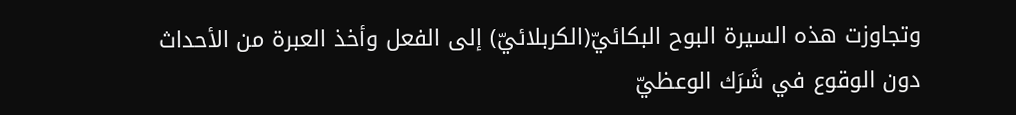وتجاوزت هذه السيرة البوح البكائيّ(الكربلائيّ) إلى الفعل وأخذ العبرة من الأحداث دون الوقوع في شَرَك الوعظيّ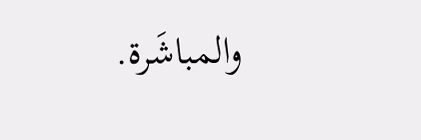والمباشَرة.